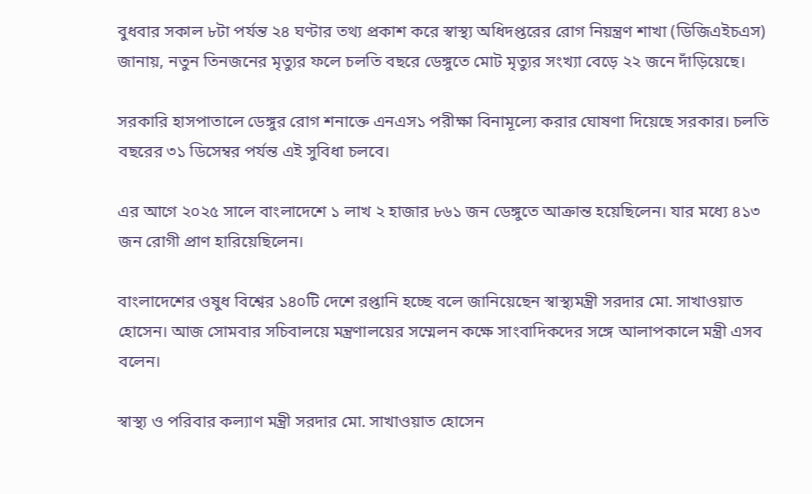বুধবার সকাল ৮টা পর্যন্ত ২৪ ঘণ্টার তথ্য প্রকাশ করে স্বাস্থ্য অধিদপ্তরের রোগ নিয়ন্ত্রণ শাখা (ডিজিএইচএস) জানায়, নতুন তিনজনের মৃত্যুর ফলে চলতি বছরে ডেঙ্গুতে মোট মৃত্যুর সংখ্যা বেড়ে ২২ জনে দাঁড়িয়েছে।

সরকারি হাসপাতালে ডেঙ্গুর রোগ শনাক্তে এনএস১ পরীক্ষা বিনামূল্যে করার ঘোষণা দিয়েছে সরকার। চলতি বছরের ৩১ ডিসেম্বর পর্যন্ত এই সুবিধা চলবে।

এর আগে ২০২৫ সালে বাংলাদেশে ১ লাখ ২ হাজার ৮৬১ জন ডেঙ্গুতে আক্রান্ত হয়েছিলেন। যার মধ্যে ৪১৩ জন রোগী প্রাণ হারিয়েছিলেন।

বাংলাদেশের ওষুধ বিশ্বের ১৪০টি দেশে রপ্তানি হচ্ছে বলে জানিয়েছেন স্বাস্থ্যমন্ত্রী সরদার মো. সাখাওয়াত হোসেন। আজ সোমবার সচিবালয়ে মন্ত্রণালয়ের সম্মেলন কক্ষে সাংবাদিকদের সঙ্গে আলাপকালে মন্ত্রী এসব বলেন।

স্বাস্থ্য ও পরিবার কল্যাণ মন্ত্রী সরদার মো. সাখাওয়াত হোসেন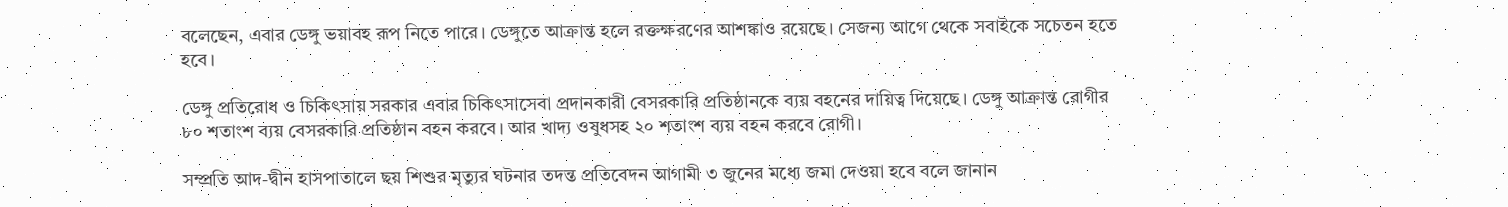বলেছেন, এবার ডেঙ্গু ভয়াবহ রূপ নিতে পারে। ডেঙ্গুতে আক্রান্ত হলে রক্তক্ষরণের আশঙ্কাও রয়েছে। সেজন্য আগে থেকে সবাইকে সচেতন হতে হবে।

ডেঙ্গু প্রতিরোধ ও চিকিৎসায় সরকার এবার চিকিৎসাসেবা প্রদানকারী বেসরকারি প্রতিষ্ঠানকে ব্যয় বহনের দায়িত্ব দিয়েছে। ডেঙ্গু আক্রান্ত রোগীর ৮০ শতাংশ ব্যয় বেসরকারি প্রতিষ্ঠান বহন করবে। আর খাদ্য ওষুধসহ ২০ শতাংশ ব্যয় বহন করবে রোগী।

সম্প্রতি আদ-দ্বীন হাসপাতালে ছয় শিশুর মৃত্যুর ঘটনার তদন্ত প্রতিবেদন আগামী ৩ জুনের মধ্যে জমা দেওয়া হবে বলে জানান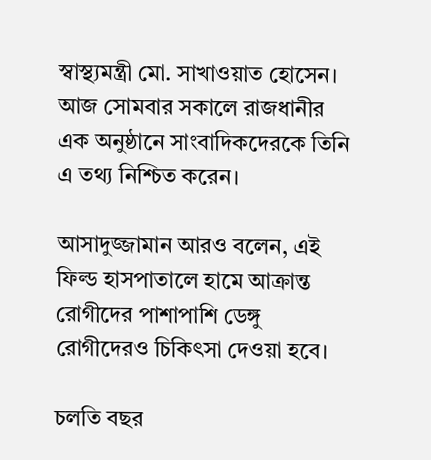স্বাস্থ্যমন্ত্রী মো. সাখাওয়াত হোসেন। আজ সোমবার সকালে রাজধানীর এক অনুষ্ঠানে সাংবাদিকদেরকে তিনি এ তথ্য নিশ্চিত করেন।

আসাদুজ্জামান আরও বলেন, এই ফিল্ড হাসপাতালে হামে আক্রান্ত রোগীদের পাশাপাশি ডেঙ্গু রোগীদেরও চিকিৎসা দেওয়া হবে।

চলতি বছর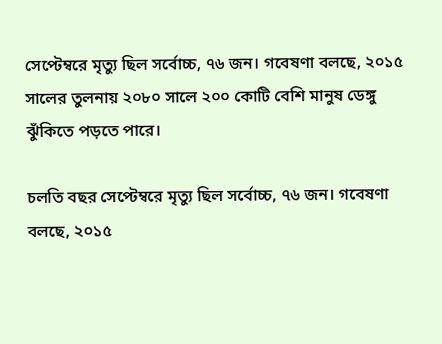সেপ্টেম্বরে মৃত্যু ছিল সর্বোচ্চ, ৭৬ জন। গবেষণা বলছে, ২০১৫ সালের তুলনায় ২০৮০ সালে ২০০ কোটি বেশি মানুষ ডেঙ্গু ঝুঁকিতে পড়তে পারে।

চলতি বছর সেপ্টেম্বরে মৃত্যু ছিল সর্বোচ্চ, ৭৬ জন। গবেষণা বলছে, ২০১৫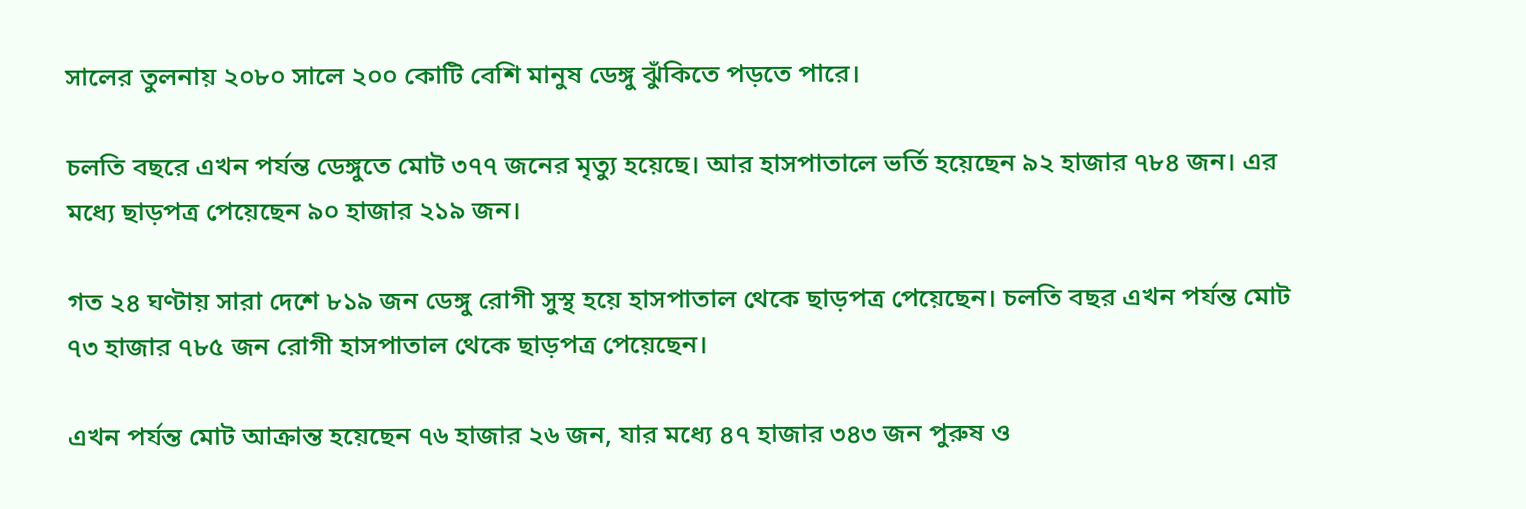সালের তুলনায় ২০৮০ সালে ২০০ কোটি বেশি মানুষ ডেঙ্গু ঝুঁকিতে পড়তে পারে।

চলতি বছরে এখন পর্যন্ত ডেঙ্গুতে মোট ৩৭৭ জনের মৃত্যু হয়েছে। আর হাসপাতালে ভর্তি হয়েছেন ৯২ হাজার ৭৮৪ জন। এর মধ্যে ছাড়পত্র পেয়েছেন ৯০ হাজার ২১৯ জন।

গত ২৪ ঘণ্টায় সারা দেশে ৮১৯ জন ডেঙ্গু রোগী সুস্থ হয়ে হাসপাতাল থেকে ছাড়পত্র পেয়েছেন। চলতি বছর এখন পর্যন্ত মোট ৭৩ হাজার ৭৮৫ জন রোগী হাসপাতাল থেকে ছাড়পত্র পেয়েছেন।

এখন পর্যন্ত মোট আক্রান্ত হয়েছেন ৭৬ হাজার ২৬ জন, যার মধ্যে ৪৭ হাজার ৩৪৩ জন পুরুষ ও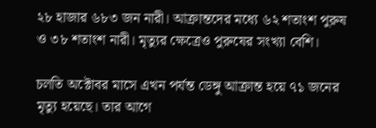২৮ হাজার ৬৮৩ জন নারী। আক্রান্তদের মধ্যে ৬২ শতাংশ পুরুষ ও ৩৮ শতাংশ নারী। মৃত্যুর ক্ষেত্রেও পুরুষের সংখ্যা বেশি।

চলতি অক্টোবর মাসে এখন পর্যন্ত ডেঙ্গু আক্রান্ত হয়ে ৭১ জনের মৃত্যু হয়েছে। তার আগে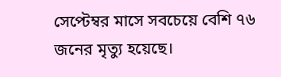সেপ্টেম্বর মাসে সবচেয়ে বেশি ৭৬ জনের মৃত্যু হয়েছে।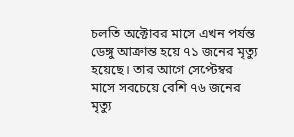চলতি অক্টোবর মাসে এখন পর্যন্ত ডেঙ্গু আক্রান্ত হয়ে ৭১ জনের মৃত্যু হয়েছে। তার আগে সেপ্টেম্বর মাসে সবচেয়ে বেশি ৭৬ জনের মৃত্যু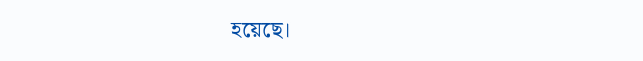হয়েছে।